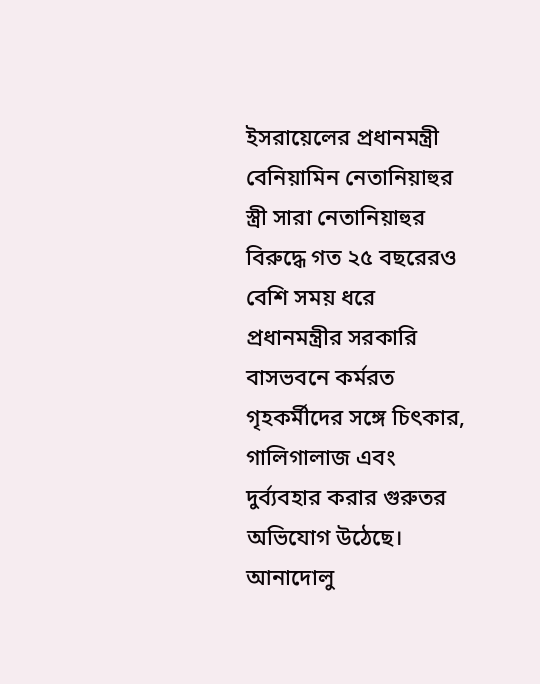ইসরায়েলের প্রধানমন্ত্রী বেনিয়ামিন নেতানিয়াহুর স্ত্রী সারা নেতানিয়াহুর বিরুদ্ধে গত ২৫ বছরেরও বেশি সময় ধরে প্রধানমন্ত্রীর সরকারি বাসভবনে কর্মরত গৃহকর্মীদের সঙ্গে চিৎকার, গালিগালাজ এবং দুর্ব্যবহার করার গুরুতর অভিযোগ উঠেছে। আনাদোলু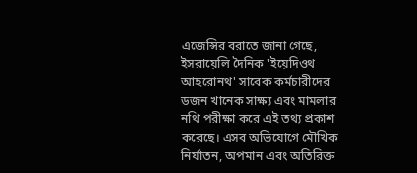এজেন্সির বরাতে জানা গেছে, ইসরায়েলি দৈনিক 'ইয়েদিওথ আহরোনথ' সাবেক কর্মচারীদের ডজন খানেক সাক্ষ্য এবং মামলার নথি পরীক্ষা করে এই তথ্য প্রকাশ করেছে। এসব অভিযোগে মৌখিক নির্যাতন, অপমান এবং অতিরিক্ত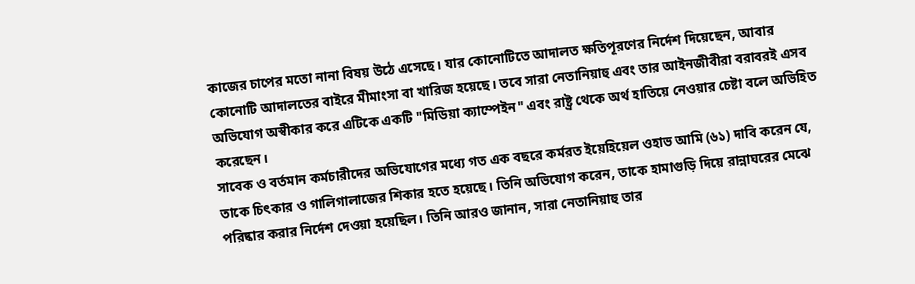কাজের চাপের মতো নানা বিষয় উঠে এসেছে। যার কোনোটিতে আদালত ক্ষতিপূরণের নির্দেশ দিয়েছেন, আবার কোনোটি আদালতের বাইরে মীমাংসা বা খারিজ হয়েছে। তবে সারা নেতানিয়াহু এবং তার আইনজীবীরা বরাবরই এসব অভিযোগ অস্বীকার করে এটিকে একটি "মিডিয়া ক্যাম্পেইন" এবং রাষ্ট্র থেকে অর্থ হাতিয়ে নেওয়ার চেষ্টা বলে অভিহিত করেছেন।
সাবেক ও বর্তমান কর্মচারীদের অভিযোগের মধ্যে গত এক বছরে কর্মরত ইয়েহিয়েল ওহাভ আমি (৬১) দাবি করেন যে, তাকে চিৎকার ও গালিগালাজের শিকার হতে হয়েছে। তিনি অভিযোগ করেন, তাকে হামাগুড়ি দিয়ে রান্নাঘরের মেঝে পরিষ্কার করার নির্দেশ দেওয়া হয়েছিল। তিনি আরও জানান, সারা নেতানিয়াহু তার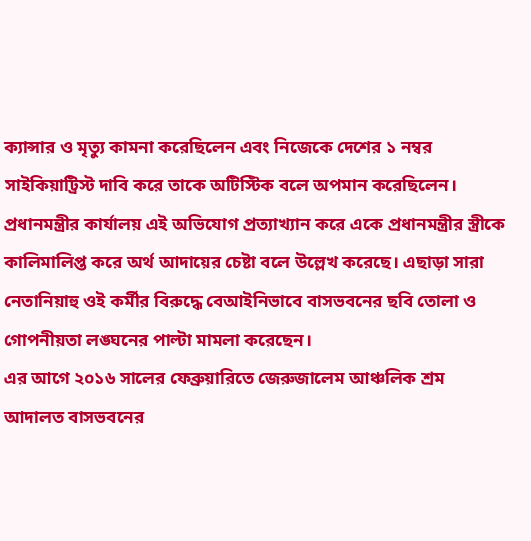ক্যান্সার ও মৃত্যু কামনা করেছিলেন এবং নিজেকে দেশের ১ নম্বর সাইকিয়াট্রিস্ট দাবি করে তাকে অটিস্টিক বলে অপমান করেছিলেন। প্রধানমন্ত্রীর কার্যালয় এই অভিযোগ প্রত্যাখ্যান করে একে প্রধানমন্ত্রীর স্ত্রীকে কালিমালিপ্ত করে অর্থ আদায়ের চেষ্টা বলে উল্লেখ করেছে। এছাড়া সারা নেতানিয়াহু ওই কর্মীর বিরুদ্ধে বেআইনিভাবে বাসভবনের ছবি তোলা ও গোপনীয়তা লঙ্ঘনের পাল্টা মামলা করেছেন।
এর আগে ২০১৬ সালের ফেব্রুয়ারিতে জেরুজালেম আঞ্চলিক শ্রম আদালত বাসভবনের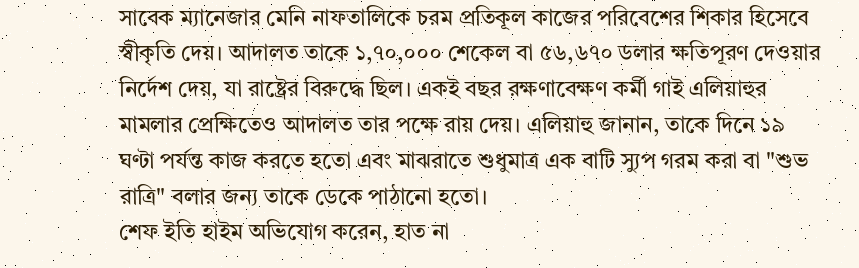সাবেক ম্যানেজার মেনি নাফতালিকে চরম প্রতিকূল কাজের পরিবেশের শিকার হিসেবে স্বীকৃতি দেয়। আদালত তাকে ১,৭০,০০০ শেকেল বা ৫৬,৬৭০ ডলার ক্ষতিপূরণ দেওয়ার নির্দেশ দেয়, যা রাষ্ট্রের বিরুদ্ধে ছিল। একই বছর রক্ষণাবেক্ষণ কর্মী গাই এলিয়াহুর মামলার প্রেক্ষিতেও আদালত তার পক্ষে রায় দেয়। এলিয়াহু জানান, তাকে দিনে ১৯ ঘণ্টা পর্যন্ত কাজ করতে হতো এবং মাঝরাতে শুধুমাত্র এক বাটি স্যুপ গরম করা বা "শুভ রাত্রি" বলার জন্য তাকে ডেকে পাঠানো হতো।
শেফ ইতি হাইম অভিযোগ করেন, হাত না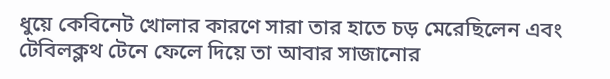ধুয়ে কেবিনেট খোলার কারণে সারা তার হাতে চড় মেরেছিলেন এবং টেবিলক্লথ টেনে ফেলে দিয়ে তা আবার সাজানোর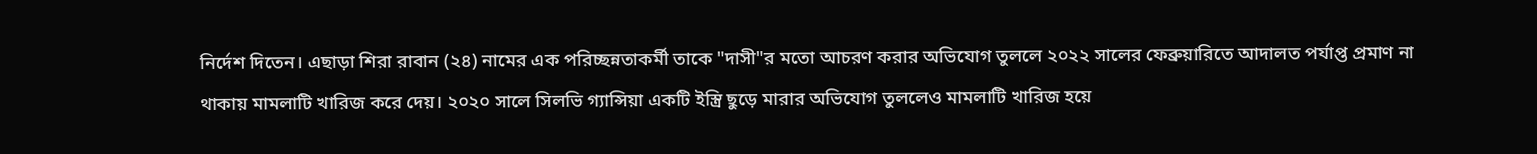নির্দেশ দিতেন। এছাড়া শিরা রাবান (২৪) নামের এক পরিচ্ছন্নতাকর্মী তাকে "দাসী"র মতো আচরণ করার অভিযোগ তুললে ২০২২ সালের ফেব্রুয়ারিতে আদালত পর্যাপ্ত প্রমাণ না থাকায় মামলাটি খারিজ করে দেয়। ২০২০ সালে সিলভি গ্যান্সিয়া একটি ইস্ত্রি ছুড়ে মারার অভিযোগ তুললেও মামলাটি খারিজ হয়ে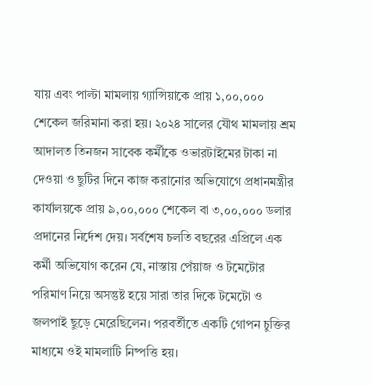যায় এবং পাল্টা মামলায় গ্যান্সিয়াকে প্রায় ১,০০,০০০ শেকেল জরিমানা করা হয়। ২০২৪ সালের যৌথ মামলায় শ্রম আদালত তিনজন সাবেক কর্মীকে ওভারটাইমের টাকা না দেওয়া ও ছুটির দিনে কাজ করানোর অভিযোগে প্রধানমন্ত্রীর কার্যালয়কে প্রায় ৯,০০,০০০ শেকেল বা ৩,০০,০০০ ডলার প্রদানের নির্দেশ দেয়। সর্বশেষ চলতি বছরের এপ্রিলে এক কর্মী অভিযোগ করেন যে, নাস্তায় পেঁয়াজ ও টমেটোর পরিমাণ নিয়ে অসন্তুষ্ট হয়ে সারা তার দিকে টমেটো ও জলপাই ছুড়ে মেরেছিলেন। পরবর্তীতে একটি গোপন চুক্তির মাধ্যমে ওই মামলাটি নিষ্পত্তি হয়।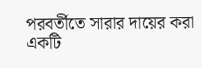পরবর্তীতে সারার দায়ের করা একটি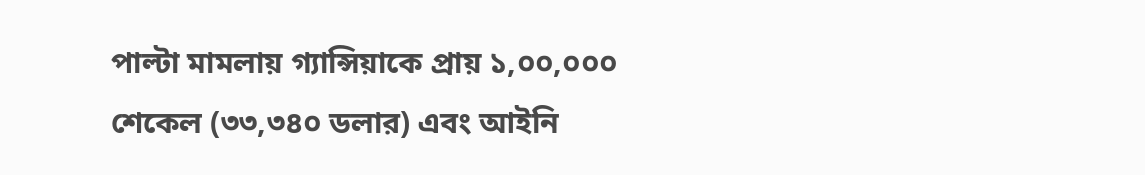পাল্টা মামলায় গ্যান্সিয়াকে প্রায় ১,০০,০০০ শেকেল (৩৩,৩৪০ ডলার) এবং আইনি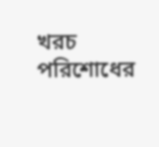খরচ পরিশোধের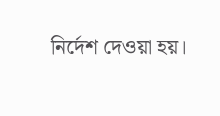নির্দেশ দেওয়া হয়।